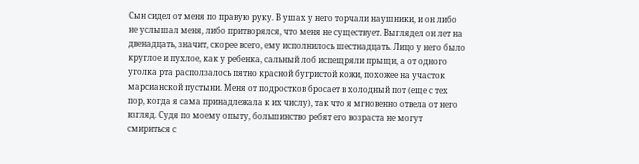Сын сидел от меня по правую руку. В ушах у него торчали наушники, и он либо не услышал меня, либо притворялся, что меня не существует. Выглядел он лет на двенадцать, значит, скорее всего, ему исполнилось шестнадцать. Лицо у него было круглое и пухлое, как у ребенка, сальный лоб испещряли прыщи, а от одного уголка рта расползалось пятно красной бугристой кожи, похожее на участок марсианской пустыни. Меня от подростков бросает в холодный пот (еще с тех пор, когда я сама принадлежала к их числу), так что я мгновенно отвела от него взгляд. Судя по моему опыту, большинство ребят его возраста не могут смириться с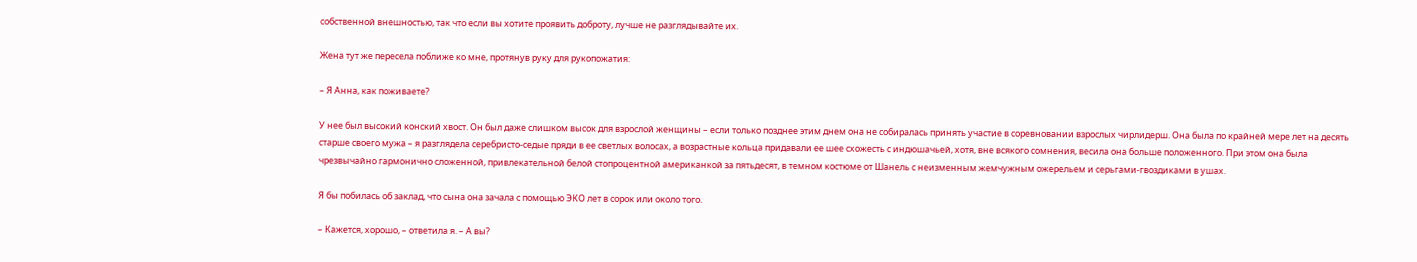собственной внешностью, так что если вы хотите проявить доброту, лучше не разглядывайте их.

Жена тут же пересела поближе ко мне, протянув руку для рукопожатия:

– Я Анна, как поживаете?

У нее был высокий конский хвост. Он был даже слишком высок для взрослой женщины – если только позднее этим днем она не собиралась принять участие в соревновании взрослых чирлидерш. Она была по крайней мере лет на десять старше своего мужа – я разглядела серебристо-седые пряди в ее светлых волосах, а возрастные кольца придавали ее шее схожесть с индюшачьей, хотя, вне всякого сомнения, весила она больше положенного. При этом она была чрезвычайно гармонично сложенной, привлекательной белой стопроцентной американкой за пятьдесят, в темном костюме от Шанель с неизменным жемчужным ожерельем и серьгами-гвоздиками в ушах.

Я бы побилась об заклад, что сына она зачала с помощью ЭКО лет в сорок или около того.

– Кажется, хорошо, – ответила я. – А вы?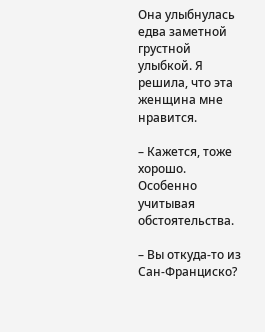Она улыбнулась едва заметной грустной улыбкой. Я решила, что эта женщина мне нравится.

– Кажется, тоже хорошо. Особенно учитывая обстоятельства.

– Вы откуда-то из Сан-Франциско?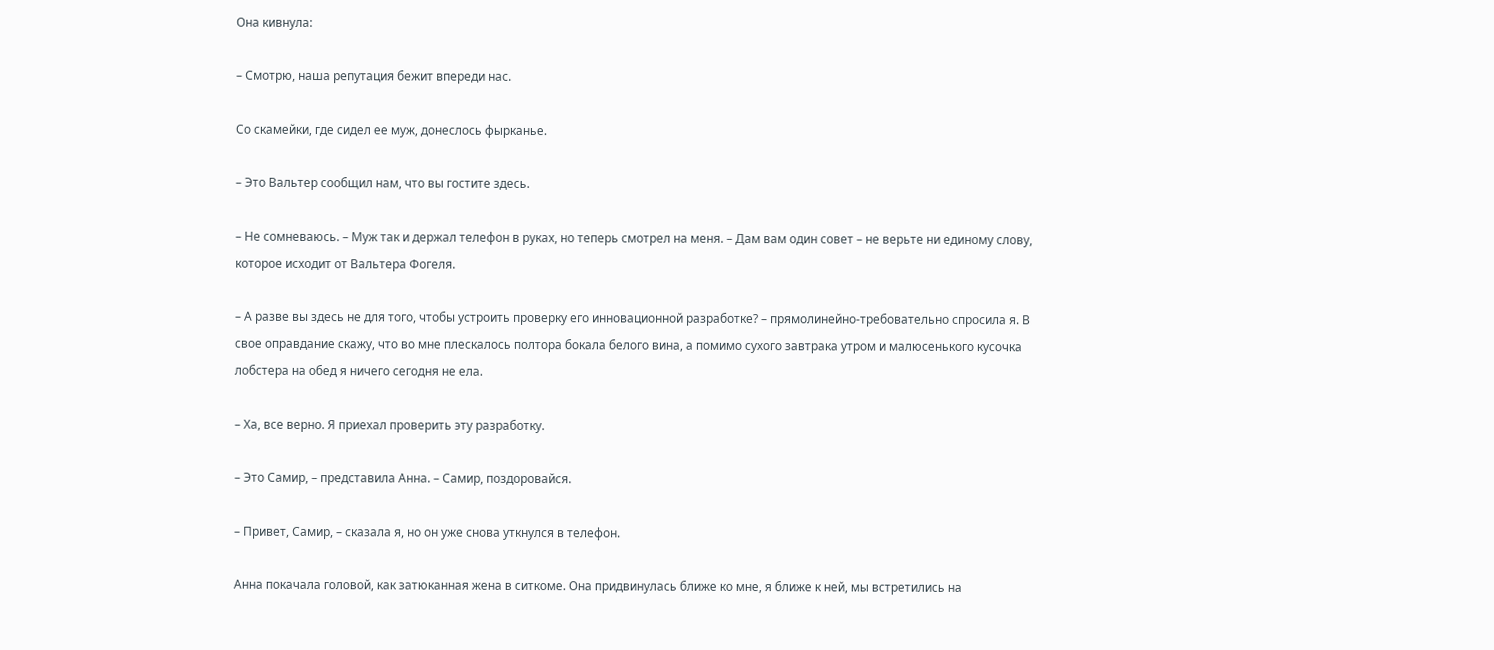Она кивнула:

– Смотрю, наша репутация бежит впереди нас.

Со скамейки, где сидел ее муж, донеслось фырканье.

– Это Вальтер сообщил нам, что вы гостите здесь.

– Не сомневаюсь. – Муж так и держал телефон в руках, но теперь смотрел на меня. – Дам вам один совет – не верьте ни единому слову, которое исходит от Вальтера Фогеля.

– А разве вы здесь не для того, чтобы устроить проверку его инновационной разработке? – прямолинейно-требовательно спросила я. В свое оправдание скажу, что во мне плескалось полтора бокала белого вина, а помимо сухого завтрака утром и малюсенького кусочка лобстера на обед я ничего сегодня не ела.

– Ха, все верно. Я приехал проверить эту разработку.

– Это Самир, – представила Анна. – Самир, поздоровайся.

– Привет, Самир, – сказала я, но он уже снова уткнулся в телефон.

Анна покачала головой, как затюканная жена в ситкоме. Она придвинулась ближе ко мне, я ближе к ней, мы встретились на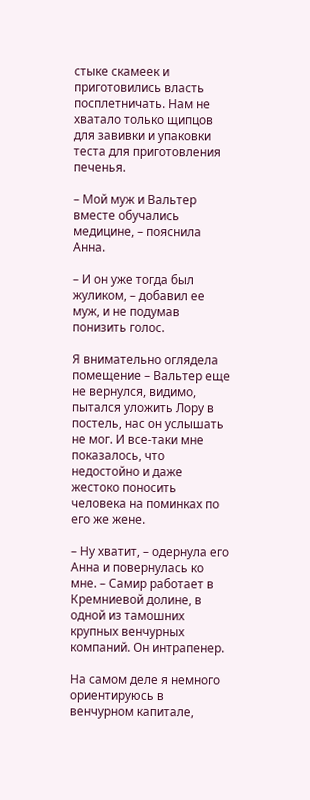стыке скамеек и приготовились власть посплетничать. Нам не хватало только щипцов для завивки и упаковки теста для приготовления печенья.

– Мой муж и Вальтер вместе обучались медицине, – пояснила Анна.

– И он уже тогда был жуликом, – добавил ее муж, и не подумав понизить голос.

Я внимательно оглядела помещение – Вальтер еще не вернулся, видимо, пытался уложить Лору в постель, нас он услышать не мог. И все-таки мне показалось, что недостойно и даже жестоко поносить человека на поминках по его же жене.

– Ну хватит, – одернула его Анна и повернулась ко мне. – Самир работает в Кремниевой долине, в одной из тамошних крупных венчурных компаний. Он интрапенер.

На самом деле я немного ориентируюсь в венчурном капитале,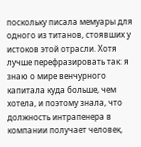поскольку писала мемуары для одного из титанов, стоявших у истоков этой отрасли. Хотя лучше перефразировать так: я знаю о мире венчурного капитала куда больше, чем хотела, и поэтому знала, что должность интрапенера в компании получает человек,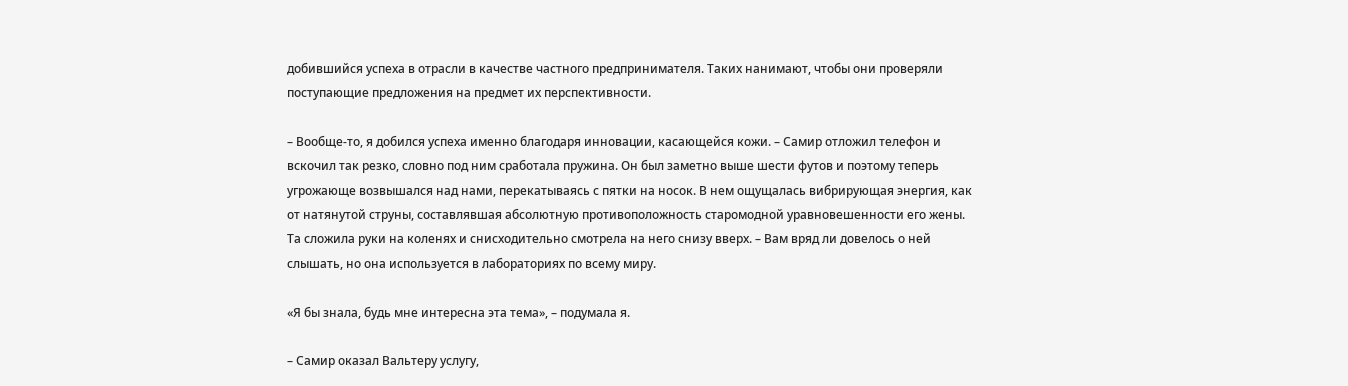добившийся успеха в отрасли в качестве частного предпринимателя. Таких нанимают, чтобы они проверяли поступающие предложения на предмет их перспективности.

– Вообще-то, я добился успеха именно благодаря инновации, касающейся кожи. – Самир отложил телефон и вскочил так резко, словно под ним сработала пружина. Он был заметно выше шести футов и поэтому теперь угрожающе возвышался над нами, перекатываясь с пятки на носок. В нем ощущалась вибрирующая энергия, как от натянутой струны, составлявшая абсолютную противоположность старомодной уравновешенности его жены. Та сложила руки на коленях и снисходительно смотрела на него снизу вверх. – Вам вряд ли довелось о ней слышать, но она используется в лабораториях по всему миру.

«Я бы знала, будь мне интересна эта тема», – подумала я.

– Самир оказал Вальтеру услугу,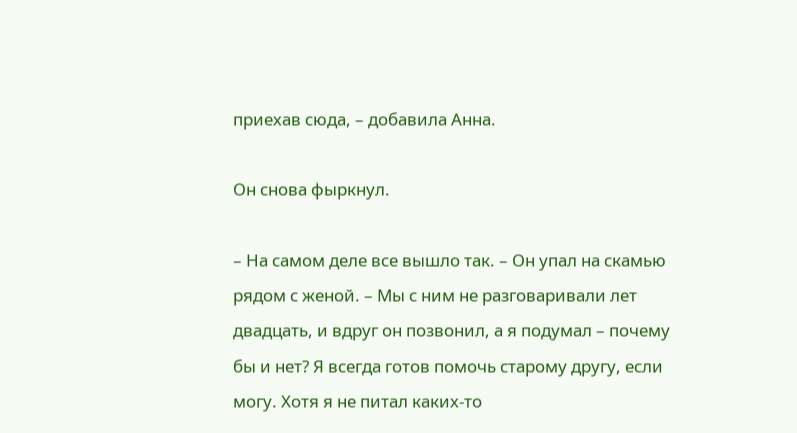приехав сюда, – добавила Анна.

Он снова фыркнул.

– На самом деле все вышло так. – Он упал на скамью рядом с женой. – Мы с ним не разговаривали лет двадцать, и вдруг он позвонил, а я подумал – почему бы и нет? Я всегда готов помочь старому другу, если могу. Хотя я не питал каких-то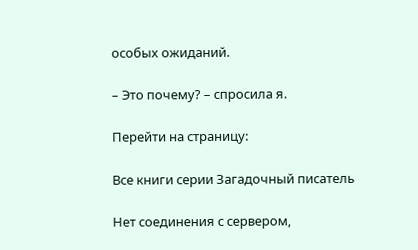особых ожиданий.

– Это почему? – спросила я.

Перейти на страницу:

Все книги серии Загадочный писатель

Нет соединения с сервером,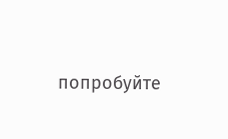попробуйте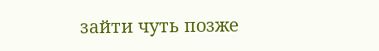зайти чуть позже